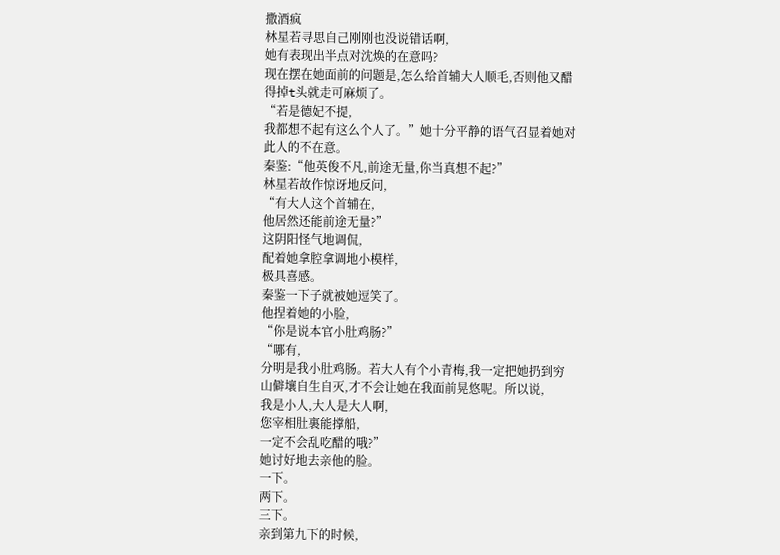撒酒疯
林星若寻思自己刚刚也没说错话啊,
她有表现出半点对沈焕的在意吗?
现在摆在她面前的问题是,怎么给首辅大人顺毛,否则他又醋得掉t头就走可麻烦了。
“若是德妃不提,
我都想不起有这么个人了。”她十分平静的语气召显着她对此人的不在意。
秦鉴:“他英俊不凡,前途无量,你当真想不起?”
林星若故作惊讶地反问,
“有大人这个首辅在,
他居然还能前途无量?”
这阴阳怪气地调侃,
配着她拿腔拿调地小模样,
极具喜感。
秦鉴一下子就被她逗笑了。
他捏着她的小脸,
“你是说本官小肚鸡肠?”
“哪有,
分明是我小肚鸡肠。若大人有个小青梅,我一定把她扔到穷山僻壤自生自灭,才不会让她在我面前晃悠呢。所以说,
我是小人,大人是大人啊,
您宰相肚裏能撑船,
一定不会乱吃醋的哦?”
她讨好地去亲他的脸。
一下。
两下。
三下。
亲到第九下的时候,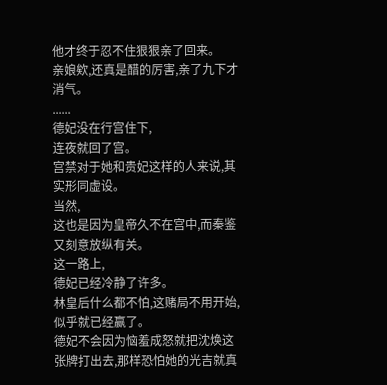他才终于忍不住狠狠亲了回来。
亲娘欸,还真是醋的厉害,亲了九下才消气。
......
德妃没在行宫住下,
连夜就回了宫。
宫禁对于她和贵妃这样的人来说,其实形同虚设。
当然,
这也是因为皇帝久不在宫中,而秦鉴又刻意放纵有关。
这一路上,
德妃已经冷静了许多。
林皇后什么都不怕,这赌局不用开始,
似乎就已经赢了。
德妃不会因为恼羞成怒就把沈焕这张牌打出去,那样恐怕她的光吉就真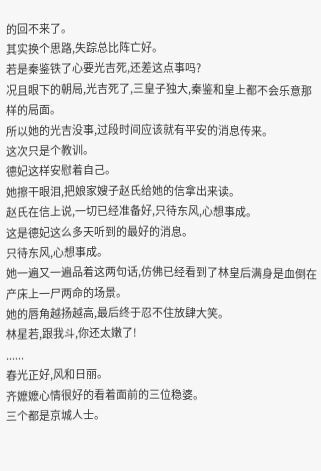的回不来了。
其实换个思路,失踪总比阵亡好。
若是秦鉴铁了心要光吉死,还差这点事吗?
况且眼下的朝局,光吉死了,三皇子独大,秦鉴和皇上都不会乐意那样的局面。
所以她的光吉没事,过段时间应该就有平安的消息传来。
这次只是个教训。
德妃这样安慰着自己。
她擦干眼泪,把娘家嫂子赵氏给她的信拿出来读。
赵氏在信上说,一切已经准备好,只待东风,心想事成。
这是德妃这么多天听到的最好的消息。
只待东风,心想事成。
她一遍又一遍品着这两句话,仿佛已经看到了林皇后满身是血倒在产床上一尸两命的场景。
她的唇角越扬越高,最后终于忍不住放肆大笑。
林星若,跟我斗,你还太嫩了!
......
春光正好,风和日丽。
齐嬷嬷心情很好的看着面前的三位稳婆。
三个都是京城人士。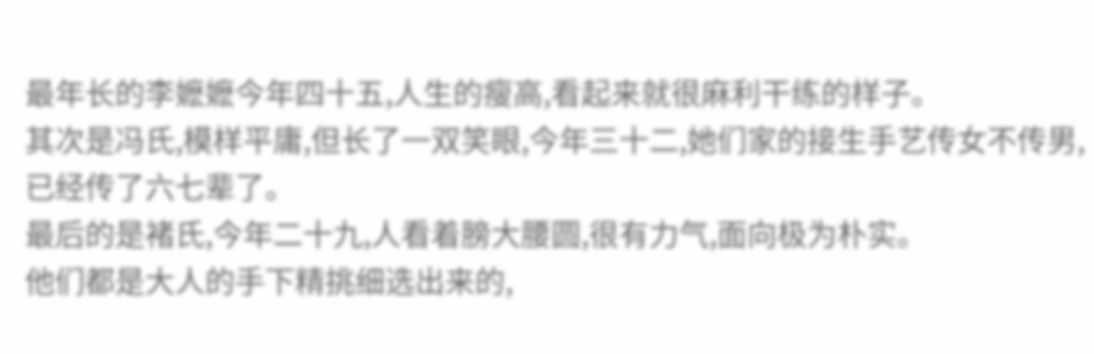最年长的李嬷嬷今年四十五,人生的瘦高,看起来就很麻利干练的样子。
其次是冯氏,模样平庸,但长了一双笑眼,今年三十二,她们家的接生手艺传女不传男,已经传了六七辈了。
最后的是褚氏,今年二十九,人看着膀大腰圆,很有力气,面向极为朴实。
他们都是大人的手下精挑细选出来的,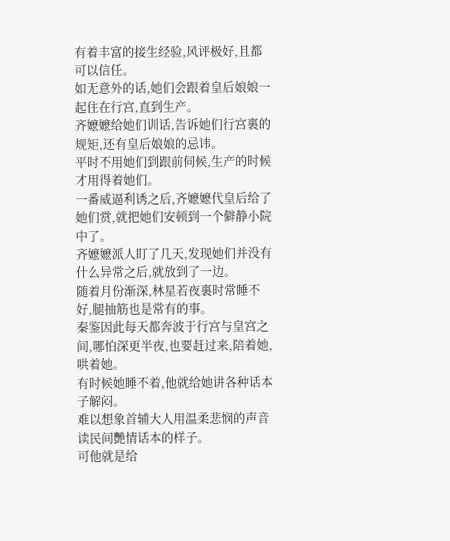有着丰富的接生经验,风评极好,且都可以信任。
如无意外的话,她们会跟着皇后娘娘一起住在行宫,直到生产。
齐嬷嬷给她们训话,告诉她们行宫裏的规矩,还有皇后娘娘的忌讳。
平时不用她们到跟前伺候,生产的时候才用得着她们。
一番威逼利诱之后,齐嬷嬷代皇后给了她们赏,就把她们安顿到一个僻静小院中了。
齐嬷嬷派人盯了几天,发现她们并没有什么异常之后,就放到了一边。
随着月份渐深,林星若夜裏时常睡不好,腿抽筋也是常有的事。
秦鉴因此每天都奔波于行宫与皇宫之间,哪怕深更半夜,也要赶过来,陪着她,哄着她。
有时候她睡不着,他就给她讲各种话本子解闷。
难以想象首辅大人用温柔悲悯的声音读民间艷情话本的样子。
可他就是给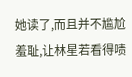她读了,而且并不尴尬羞耻,让林星若看得啧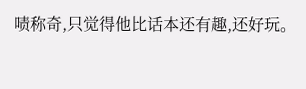啧称奇,只觉得他比话本还有趣,还好玩。